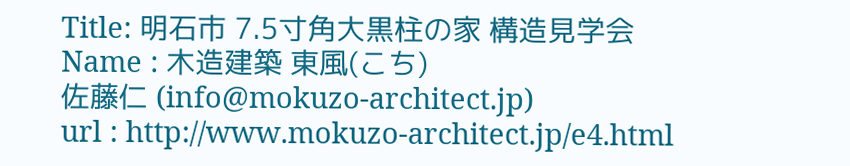Title: 明石市 7.5寸角大黒柱の家 構造見学会
Name : 木造建築 東風(こち)
佐藤仁 (info@mokuzo-architect.jp)
url : http://www.mokuzo-architect.jp/e4.html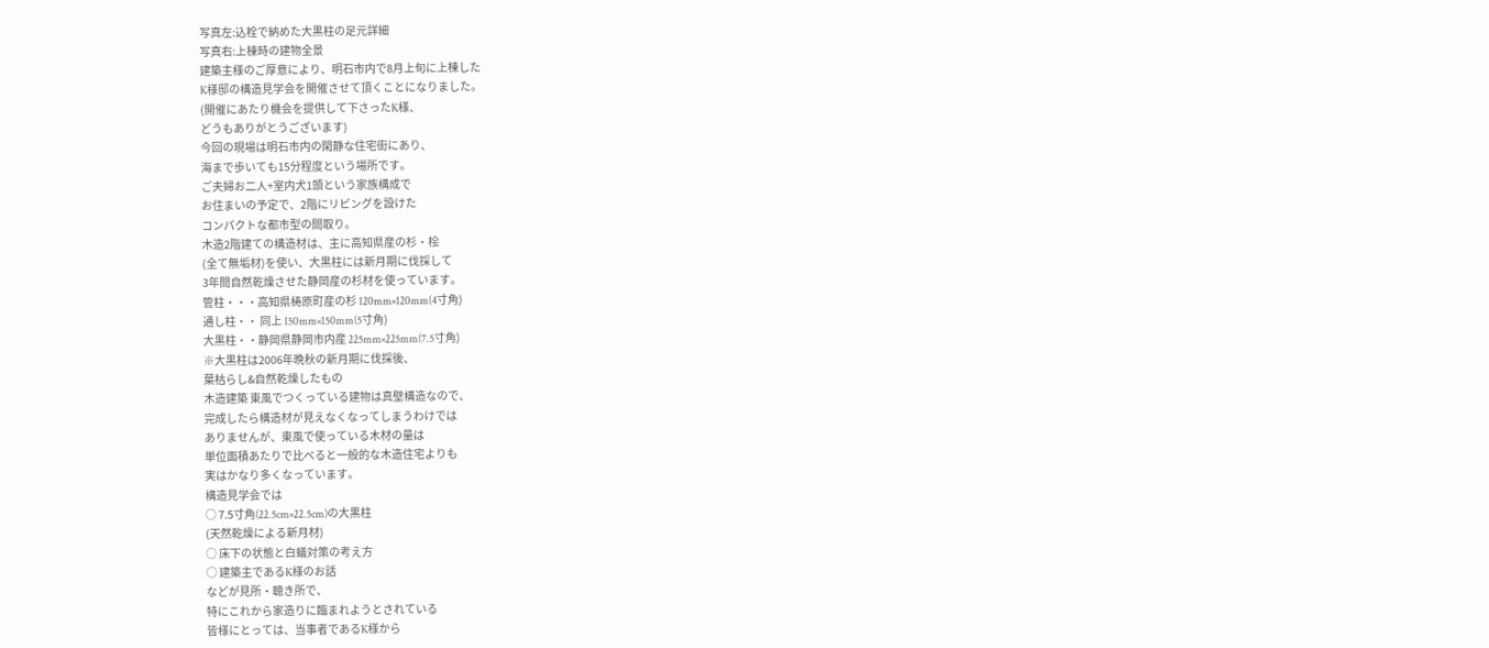写真左:込栓で納めた大黒柱の足元詳細
写真右:上棟時の建物全景
建築主様のご厚意により、明石市内で8月上旬に上棟した
K様邸の構造見学会を開催させて頂くことになりました。
(開催にあたり機会を提供して下さったK様、
どうもありがとうございます)
今回の現場は明石市内の閑静な住宅街にあり、
海まで歩いても15分程度という場所です。
ご夫婦お二人+室内犬1頭という家族構成で
お住まいの予定で、2階にリビングを設けた
コンパクトな都市型の間取り。
木造2階建ての構造材は、主に高知県産の杉・桧
(全て無垢材)を使い、大黒柱には新月期に伐採して
3年間自然乾燥させた静岡産の杉材を使っています。
管柱・・・高知県梼原町産の杉 120mm×120mm(4寸角)
通し柱・・ 同上 150mm×150mm(5寸角)
大黒柱・・静岡県静岡市内産 225mm×225mm(7.5寸角)
※大黒柱は2006年晩秋の新月期に伐採後、
葉枯らし&自然乾燥したもの
木造建築 東風でつくっている建物は真壁構造なので、
完成したら構造材が見えなくなってしまうわけでは
ありませんが、東風で使っている木材の量は
単位面積あたりで比べると一般的な木造住宅よりも
実はかなり多くなっています。
構造見学会では
○ 7.5寸角(22.5cm×22.5cm)の大黒柱
(天然乾燥による新月材)
○ 床下の状態と白蟻対策の考え方
○ 建築主であるK様のお話
などが見所・聴き所で、
特にこれから家造りに臨まれようとされている
皆様にとっては、当事者であるK様から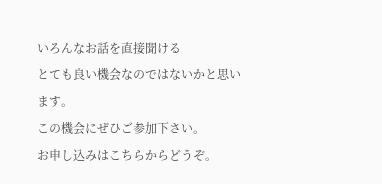いろんなお話を直接聞ける
とても良い機会なのではないかと思います。
この機会にぜひご参加下さい。
お申し込みはこちらからどうぞ。